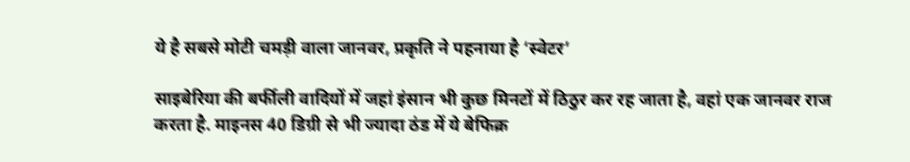ये है सबसे मोटी चमड़ी वाला जानवर, प्रकृति ने पहनाया है ‘स्वेटर’

साइबेरिया की बर्फीली वादियों में जहां इंसान भी कुछ मिनटों में ठिठुर कर रह जाता है, वहां एक जानवर राज करता है. माइनस 40 डिग्री से भी ज्यादा ठंड में ये बेफिक्र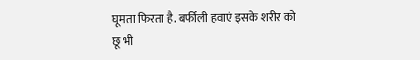घूमता फिरता है. बर्फीली हवाएं इसके शरीर को छू भी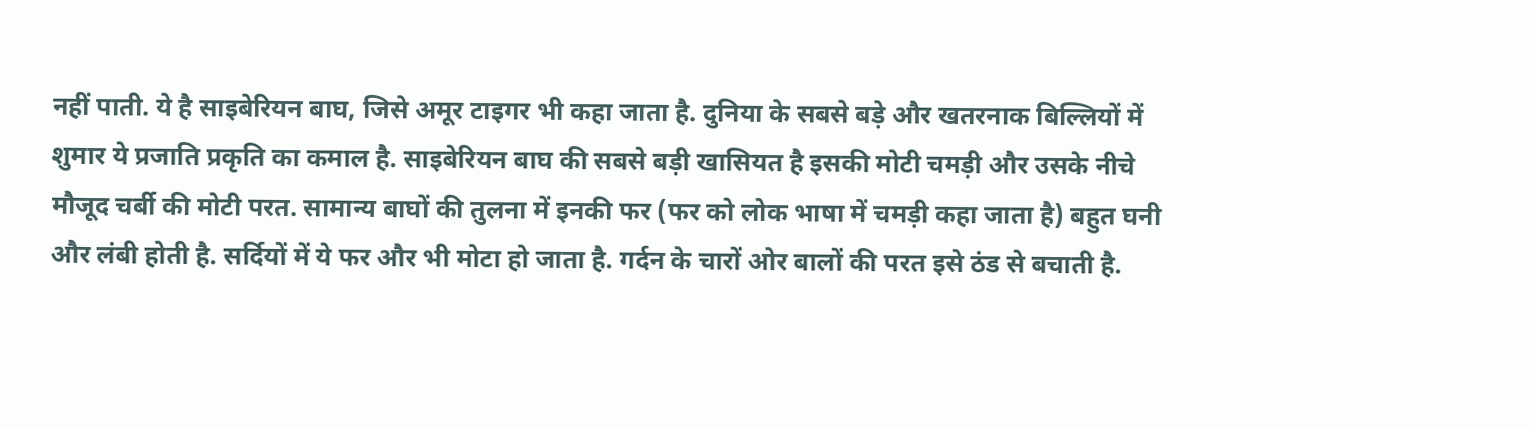नहीं पाती. ये है साइबेरियन बाघ, जिसे अमूर टाइगर भी कहा जाता है. दुनिया के सबसे बड़े और खतरनाक बिल्लियों में शुमार ये प्रजाति प्रकृति का कमाल है. साइबेरियन बाघ की सबसे बड़ी खासियत है इसकी मोटी चमड़ी और उसके नीचे मौजूद चर्बी की मोटी परत. सामान्य बाघों की तुलना में इनकी फर (फर को लोक भाषा में चमड़ी कहा जाता है) बहुत घनी और लंबी होती है. सर्दियों में ये फर और भी मोटा हो जाता है. गर्दन के चारों ओर बालों की परत इसे ठंड से बचाती है.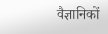वैज्ञानिकों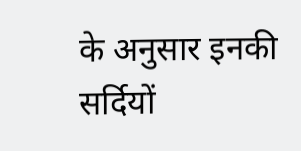के अनुसार इनकी सर्दियों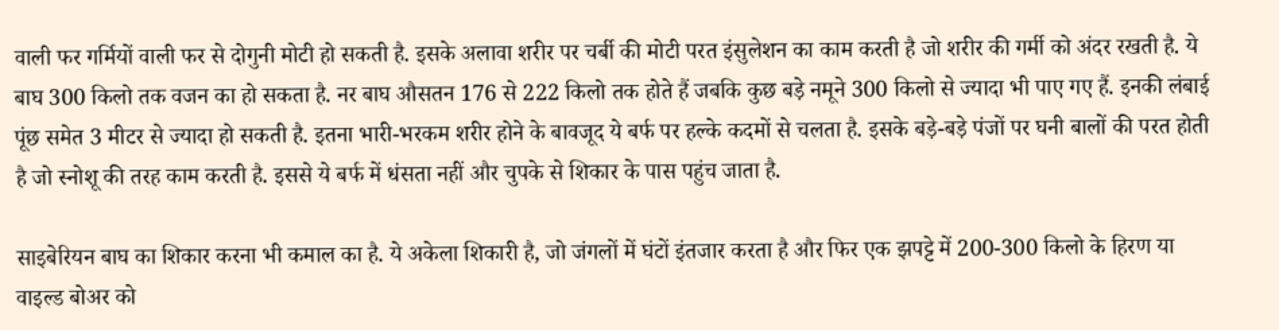वाली फर गर्मियों वाली फर से दोगुनी मोटी हो सकती है. इसके अलावा शरीर पर चर्बी की मोटी परत इंसुलेशन का काम करती है जो शरीर की गर्मी को अंदर रखती है. ये बाघ 300 किलो तक वजन का हो सकता है. नर बाघ औसतन 176 से 222 किलो तक होते हैं जबकि कुछ बड़े नमूने 300 किलो से ज्यादा भी पाए गए हैं. इनकी लंबाई पूंछ समेत 3 मीटर से ज्यादा हो सकती है. इतना भारी-भरकम शरीर होने के बावजूद ये बर्फ पर हल्के कदमों से चलता है. इसके बड़े-बड़े पंजों पर घनी बालों की परत होती है जो स्नोशू की तरह काम करती है. इससे ये बर्फ में धंसता नहीं और चुपके से शिकार के पास पहुंच जाता है.

साइबेरियन बाघ का शिकार करना भी कमाल का है. ये अकेला शिकारी है, जो जंगलों में घंटों इंतजार करता है और फिर एक झपट्टे में 200-300 किलो के हिरण या वाइल्ड बोअर को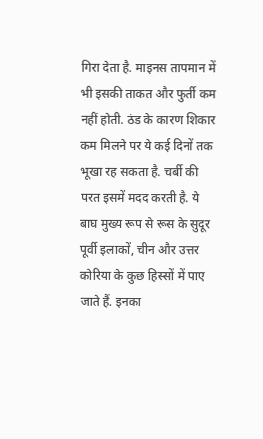गिरा देता है. माइनस तापमान में भी इसकी ताकत और फुर्ती कम नहीं होती. ठंड के कारण शिकार कम मिलने पर ये कई दिनों तक भूखा रह सकता है. चर्बी की परत इसमें मदद करती है. ये बाघ मुख्य रूप से रूस के सुदूर पूर्वी इलाकों, चीन और उत्तर कोरिया के कुछ हिस्सों में पाए जाते हैं. इनका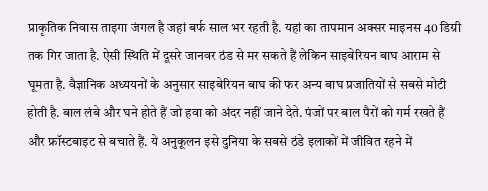प्राकृतिक निवास ताइगा जंगल है जहां बर्फ साल भर रहती है. यहां का तापमान अक्सर माइनस 40 डिग्री तक गिर जाता है. ऐसी स्थिति में दूसरे जानवर ठंड से मर सकते हैं लेकिन साइबेरियन बाघ आराम से घूमता है. वैज्ञानिक अध्ययनों के अनुसार साइबेरियन बाघ की फर अन्य बाघ प्रजातियों से सबसे मोटी होती है. बाल लंबे और घने होते हैं जो हवा को अंदर नहीं जाने देते. पंजों पर बाल पैरों को गर्म रखते हैं और फ्रॉस्टबाइट से बचाते हैं. ये अनुकूलन इसे दुनिया के सबसे ठंडे इलाकों में जीवित रहने में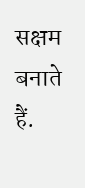सक्षम बनाते हैं.